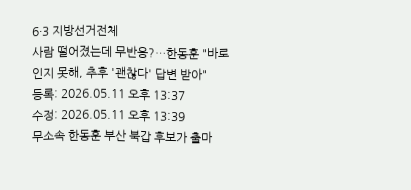6·3 지방선거전체
사람 떨어졌는데 무반응?…한동훈 "바로 인지 못해, 추후 '괜찮다' 답변 받아"
등록: 2026.05.11 오후 13:37
수정: 2026.05.11 오후 13:39
무소속 한동훈 부산 북갑 후보가 출마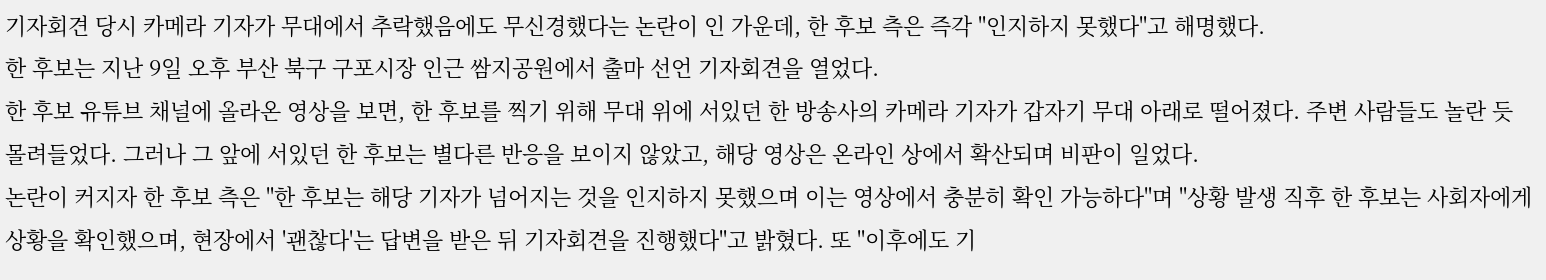기자회견 당시 카메라 기자가 무대에서 추락했음에도 무신경했다는 논란이 인 가운데, 한 후보 측은 즉각 "인지하지 못했다"고 해명했다.
한 후보는 지난 9일 오후 부산 북구 구포시장 인근 쌈지공원에서 출마 선언 기자회견을 열었다.
한 후보 유튜브 채널에 올라온 영상을 보면, 한 후보를 찍기 위해 무대 위에 서있던 한 방송사의 카메라 기자가 갑자기 무대 아래로 떨어졌다. 주변 사람들도 놀란 듯 몰려들었다. 그러나 그 앞에 서있던 한 후보는 별다른 반응을 보이지 않았고, 해당 영상은 온라인 상에서 확산되며 비판이 일었다.
논란이 커지자 한 후보 측은 "한 후보는 해당 기자가 넘어지는 것을 인지하지 못했으며 이는 영상에서 충분히 확인 가능하다"며 "상황 발생 직후 한 후보는 사회자에게 상황을 확인했으며, 현장에서 '괜찮다'는 답변을 받은 뒤 기자회견을 진행했다"고 밝혔다. 또 "이후에도 기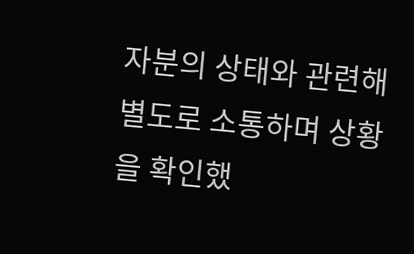자분의 상태와 관련해 별도로 소통하며 상황을 확인했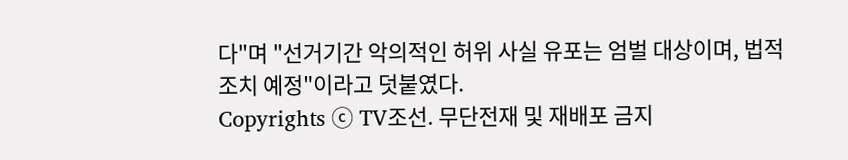다"며 "선거기간 악의적인 허위 사실 유포는 엄벌 대상이며, 법적 조치 예정"이라고 덧붙였다.
Copyrights ⓒ TV조선. 무단전재 및 재배포 금지